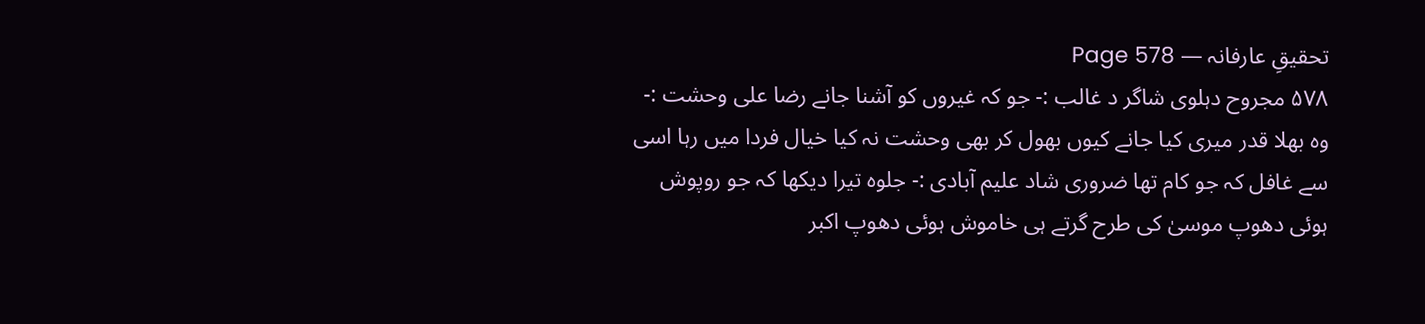تحقیقِ عارفانہ — Page 578
۵۷۸ مجروح دہلوی شاگر د غالب :- جو کہ غیروں کو آشنا جانے رضا علی وحشت :- وہ بھلا قدر میری کیا جانے کیوں بھول کر بھی وحشت نہ کیا خیال فردا میں رہا اسی سے غافل کہ جو کام تھا ضروری شاد علیم آبادی :- جلوہ تیرا دیکھا کہ جو روپوش ہوئی دھوپ موسیٰ کی طرح گرتے ہی خاموش ہوئی دھوپ اکبر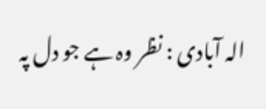الہ آبادی : نظر وہ ہے جو دل پہ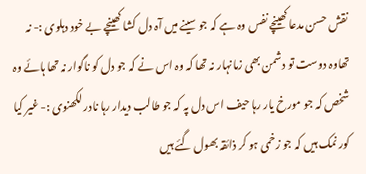نقش حسن مدعا کھینچے نفس وہ ہے کہ جو سینے میں آہ دل کشا کھینچے بے خود دہلوی :- نہ تھاوہ دوست تو دشمن بھی زمانہار نہ تھا کہ وہ اس نے کہ جو دل کو ناگوار نہ تھا ہائے وہ شخص کہ جو مورخ یار رہا حیف اس دل پہ کہ جو طالب دیدار رہا نادر لکھنوی :- غیر کیا کور نمک ہیں کہ جو زخمی ہو کر ذائقہ بھول گئے ہیں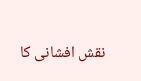نقش افشانی کا